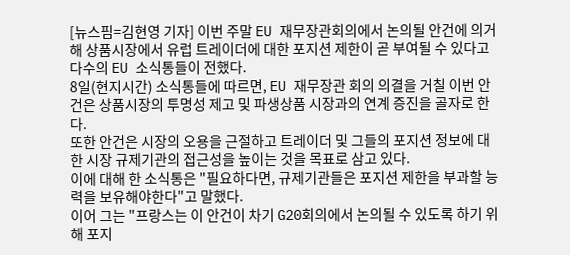[뉴스핌=김현영 기자] 이번 주말 EU 재무장관회의에서 논의될 안건에 의거해 상품시장에서 유럽 트레이더에 대한 포지션 제한이 곧 부여될 수 있다고 다수의 EU 소식통들이 전했다.
8일(현지시간) 소식통들에 따르면, EU 재무장관 회의 의결을 거칠 이번 안건은 상품시장의 투명성 제고 및 파생상품 시장과의 연계 증진을 골자로 한다.
또한 안건은 시장의 오용을 근절하고 트레이더 및 그들의 포지션 정보에 대한 시장 규제기관의 접근성을 높이는 것을 목표로 삼고 있다.
이에 대해 한 소식통은 "필요하다면, 규제기관들은 포지션 제한을 부과할 능력을 보유해야한다"고 말했다.
이어 그는 "프랑스는 이 안건이 차기 G20회의에서 논의될 수 있도록 하기 위해 포지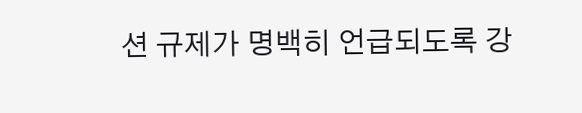션 규제가 명백히 언급되도록 강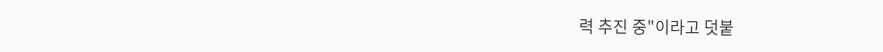력 추진 중"이라고 덧붙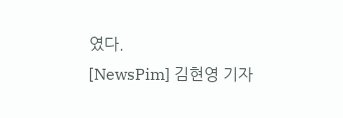였다.
[NewsPim] 김현영 기자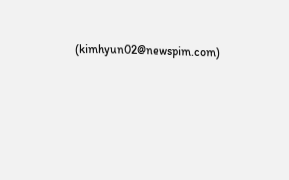(kimhyun02@newspim.com)